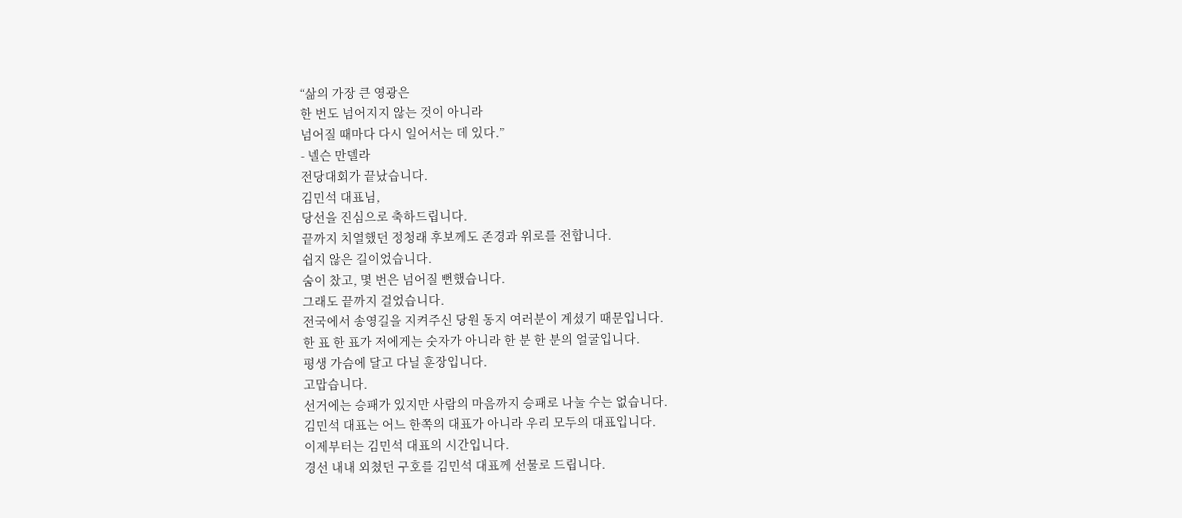“삶의 가장 큰 영광은
한 번도 넘어지지 않는 것이 아니라
넘어질 때마다 다시 일어서는 데 있다.”
- 넬슨 만델라
전당대회가 끝났습니다.
김민석 대표님,
당선을 진심으로 축하드립니다.
끝까지 치열했던 정청래 후보께도 존경과 위로를 전합니다.
쉽지 않은 길이었습니다.
숨이 찼고, 몇 번은 넘어질 뻔했습니다.
그래도 끝까지 걸었습니다.
전국에서 송영길을 지켜주신 당원 동지 여러분이 계셨기 때문입니다.
한 표 한 표가 저에게는 숫자가 아니라 한 분 한 분의 얼굴입니다.
평생 가슴에 달고 다닐 훈장입니다.
고맙습니다.
선거에는 승패가 있지만 사람의 마음까지 승패로 나눌 수는 없습니다.
김민석 대표는 어느 한쪽의 대표가 아니라 우리 모두의 대표입니다.
이제부터는 김민석 대표의 시간입니다.
경선 내내 외쳤던 구호를 김민석 대표께 선물로 드립니다.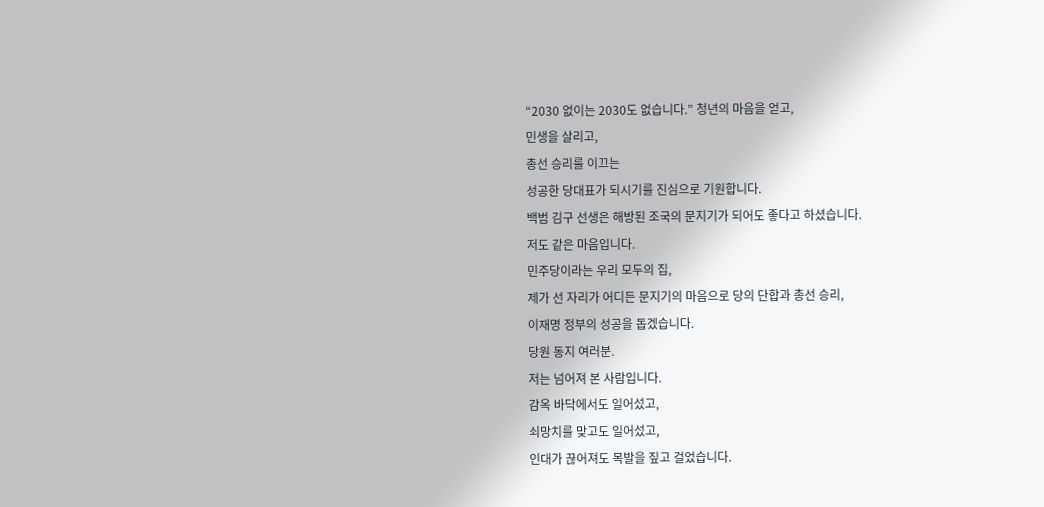“2030 없이는 2030도 없습니다.” 청년의 마음을 얻고,
민생을 살리고,
총선 승리를 이끄는
성공한 당대표가 되시기를 진심으로 기원합니다.
백범 김구 선생은 해방된 조국의 문지기가 되어도 좋다고 하셨습니다.
저도 같은 마음입니다.
민주당이라는 우리 모두의 집,
제가 선 자리가 어디든 문지기의 마음으로 당의 단합과 총선 승리,
이재명 정부의 성공을 돕겠습니다.
당원 동지 여러분.
저는 넘어져 본 사람입니다.
감옥 바닥에서도 일어섰고,
쇠망치를 맞고도 일어섰고,
인대가 끊어져도 목발을 짚고 걸었습니다.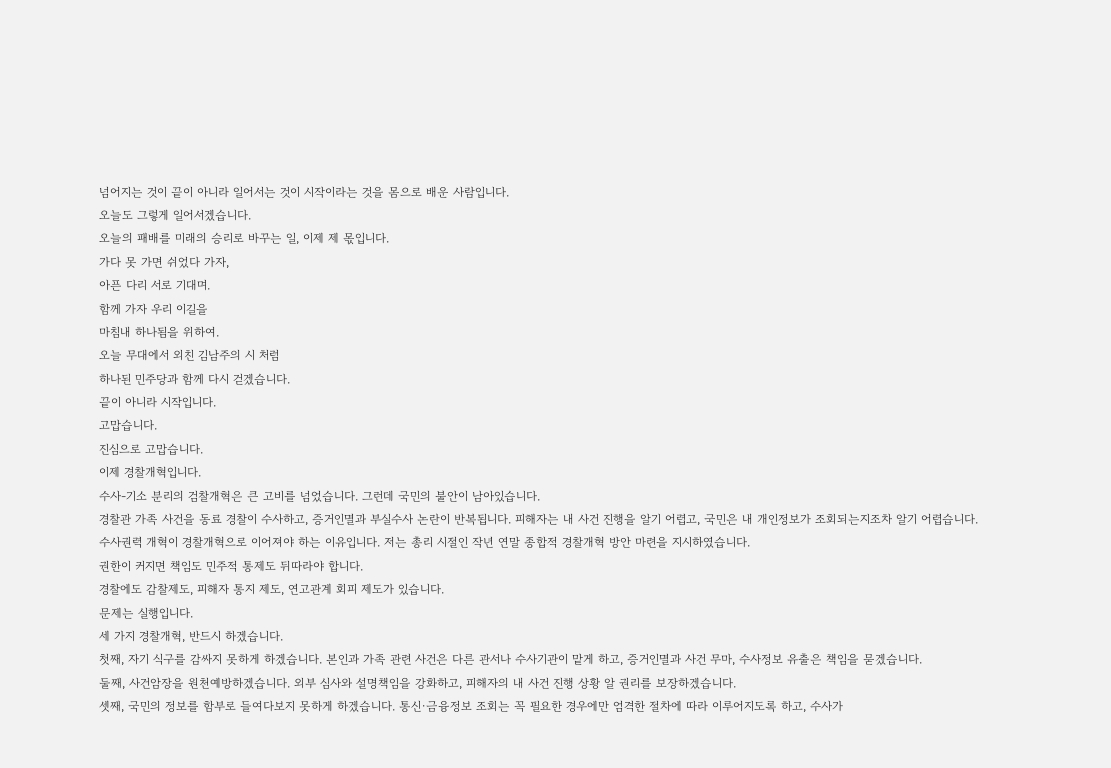넘어지는 것이 끝이 아니라 일어서는 것이 시작이라는 것을 몸으로 배운 사람입니다.
오늘도 그렇게 일어서겠습니다.
오늘의 패배를 미래의 승리로 바꾸는 일, 이제 제 몫입니다.
가다 못 가면 쉬었다 가자,
아픈 다리 서로 기대며.
함께 가자 우리 이길을
마침내 하나됨을 위하여.
오늘 무대에서 외친 김남주의 시 처럼
하나된 민주당과 함께 다시 걷겠습니다.
끝이 아니라 시작입니다.
고맙습니다.
진심으로 고맙습니다.
이제 경찰개혁입니다.
수사-기소 분리의 검찰개혁은 큰 고비를 넘었습니다. 그런데 국민의 불안이 남아있습니다.
경찰관 가족 사건을 동료 경찰이 수사하고, 증거인멸과 부실수사 논란이 반복됩니다. 피해자는 내 사건 진행을 알기 어렵고, 국민은 내 개인정보가 조회되는지조차 알기 어렵습니다.
수사권력 개혁이 경찰개혁으로 이어져야 하는 이유입니다. 저는 총리 시절인 작년 연말 종합적 경찰개혁 방안 마련을 지시하였습니다.
권한이 커지면 책임도 민주적 통제도 뒤따라야 합니다.
경찰에도 감찰제도, 피해자 통지 제도, 연고관계 회피 제도가 있습니다.
문제는 실행입니다.
세 가지 경찰개혁, 반드시 하겠습니다.
첫째, 자기 식구를 감싸지 못하게 하겠습니다. 본인과 가족 관련 사건은 다른 관서나 수사기관이 맡게 하고, 증거인멸과 사건 무마, 수사정보 유출은 책임을 묻겠습니다.
둘째, 사건암장을 원천예방하겠습니다. 외부 심사와 설명책임을 강화하고, 피해자의 내 사건 진행 상황 알 권리를 보장하겠습니다.
셋째, 국민의 정보를 함부로 들여다보지 못하게 하겠습니다. 통신·금융정보 조회는 꼭 필요한 경우에만 엄격한 절차에 따라 이루어지도록 하고, 수사가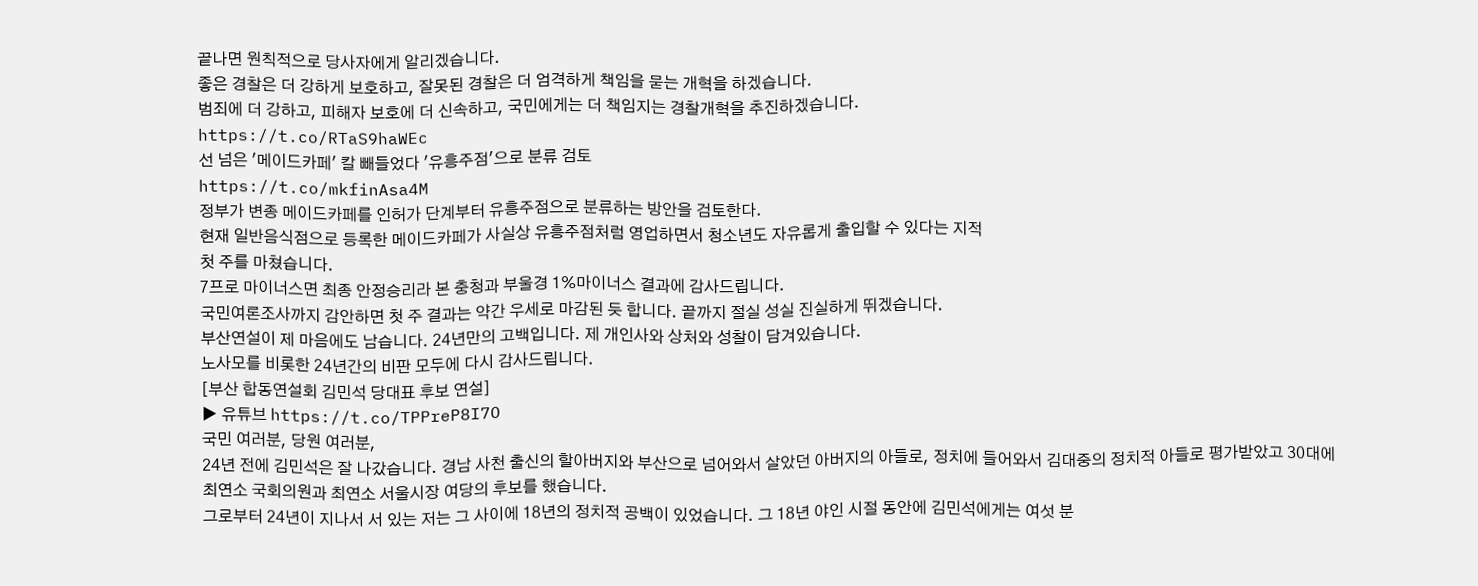끝나면 원칙적으로 당사자에게 알리겠습니다.
좋은 경찰은 더 강하게 보호하고, 잘못된 경찰은 더 엄격하게 책임을 묻는 개혁을 하겠습니다.
범죄에 더 강하고, 피해자 보호에 더 신속하고, 국민에게는 더 책임지는 경찰개혁을 추진하겠습니다.
https://t.co/RTaS9haWEc
선 넘은 '메이드카페' 칼 빼들었다 '유흥주점'으로 분류 검토
https://t.co/mkfinAsa4M
정부가 변종 메이드카페를 인허가 단계부터 유흥주점으로 분류하는 방안을 검토한다.
현재 일반음식점으로 등록한 메이드카페가 사실상 유흥주점처럼 영업하면서 청소년도 자유롭게 출입할 수 있다는 지적
첫 주를 마쳤습니다.
7프로 마이너스면 최종 안정승리라 본 충청과 부울경 1%마이너스 결과에 감사드립니다.
국민여론조사까지 감안하면 첫 주 결과는 약간 우세로 마감된 듯 합니다. 끝까지 절실 성실 진실하게 뛰겠습니다.
부산연설이 제 마음에도 남습니다. 24년만의 고백입니다. 제 개인사와 상처와 성찰이 담겨있습니다.
노사모를 비롯한 24년간의 비판 모두에 다시 감사드립니다.
[부산 합동연설회 김민석 당대표 후보 연설]
▶ 유튜브 https://t.co/TPPreP8I7O
국민 여러분, 당원 여러분,
24년 전에 김민석은 잘 나갔습니다. 경남 사천 출신의 할아버지와 부산으로 넘어와서 살았던 아버지의 아들로, 정치에 들어와서 김대중의 정치적 아들로 평가받았고 30대에 최연소 국회의원과 최연소 서울시장 여당의 후보를 했습니다.
그로부터 24년이 지나서 서 있는 저는 그 사이에 18년의 정치적 공백이 있었습니다. 그 18년 야인 시절 동안에 김민석에게는 여섯 분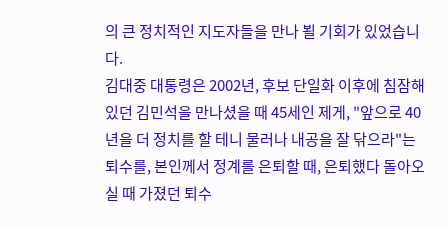의 큰 정치적인 지도자들을 만나 뵐 기회가 있었습니다.
김대중 대통령은 2002년, 후보 단일화 이후에 침잠해 있던 김민석을 만나셨을 때 45세인 제게, "앞으로 40년을 더 정치를 할 테니 물러나 내공을 잘 닦으라"는 퇴수를, 본인께서 정계를 은퇴할 때, 은퇴했다 돌아오실 때 가졌던 퇴수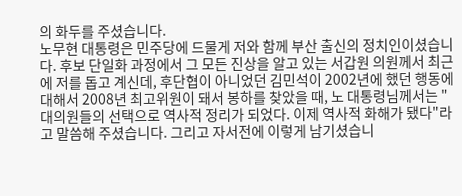의 화두를 주셨습니다.
노무현 대통령은 민주당에 드물게 저와 함께 부산 출신의 정치인이셨습니다. 후보 단일화 과정에서 그 모든 진상을 알고 있는 서갑원 의원께서 최근에 저를 돕고 계신데, 후단협이 아니었던 김민석이 2002년에 했던 행동에 대해서 2008년 최고위원이 돼서 봉하를 찾았을 때, 노 대통령님께서는 "대의원들의 선택으로 역사적 정리가 되었다. 이제 역사적 화해가 됐다"라고 말씀해 주셨습니다. 그리고 자서전에 이렇게 남기셨습니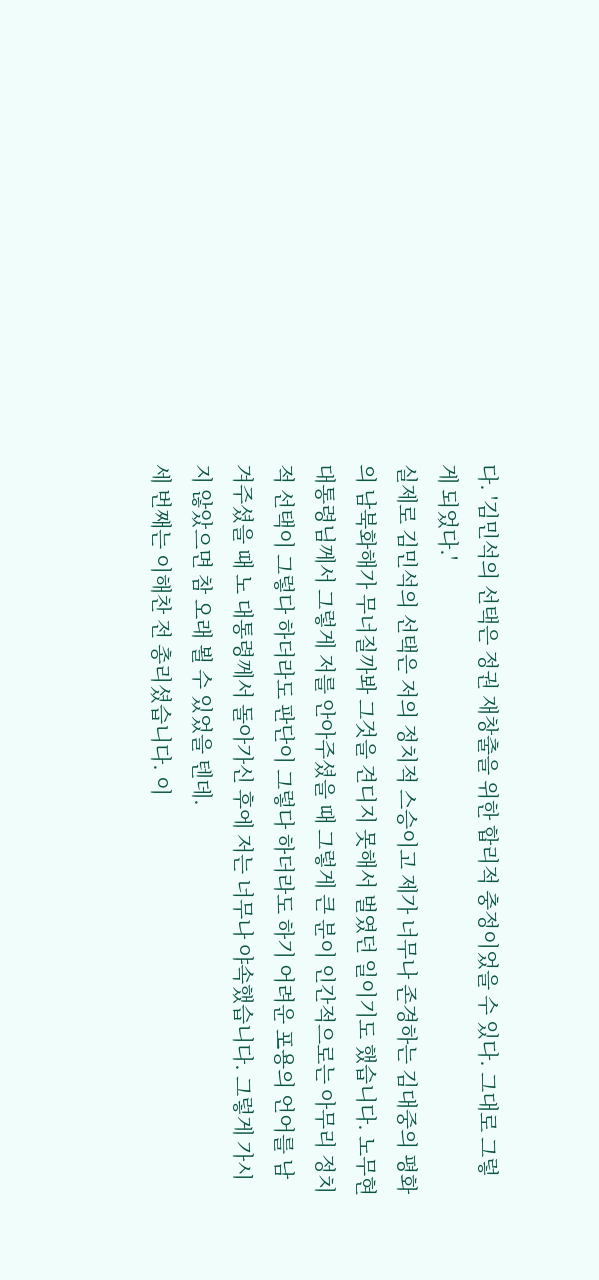다. '김민석의 선택은 정권 재창출을 위한 합리적 충정이었을 수 있다. 그대로 그렇게 되었다.'
실제로 김민석의 선택은 저의 정치적 스승이고 제가 너무나 존경하는 김대중의 평화의 남북화해가 무너질까봐 그것을 견디지 못해서 벌였던 일이기도 했습니다. 노무현 대통령님께서 그렇게 저를 안아주셨을 때 그렇게 큰 분이 인간적으로는 아무리 정치적 선택이 그렇다 하더라도 판단이 그렇다 하더라도 하기 어려운 포용의 언어를 남겨주셨을 때 노 대통령께서 돌아가신 후에 저는 너무나 야속했습니다. 그렇게 가시지 않았으면 참 오래 뵐 수 있었을 텐데.
세 번째는 이해찬 전 총리셨습니다. 이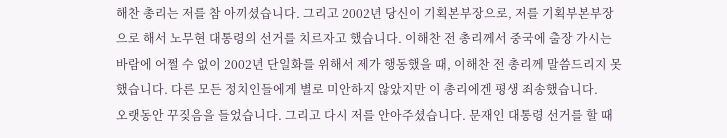해찬 총리는 저를 참 아끼셨습니다. 그리고 2002년 당신이 기획본부장으로, 저를 기획부본부장으로 해서 노무현 대통령의 선거를 치르자고 했습니다. 이해찬 전 총리께서 중국에 출장 가시는 바람에 어쩔 수 없이 2002년 단일화를 위해서 제가 행동했을 때, 이해찬 전 총리께 말씀드리지 못했습니다. 다른 모든 정치인들에게 별로 미안하지 않았지만 이 총리에겐 평생 죄송했습니다.
오랫동안 꾸짖음을 들었습니다. 그리고 다시 저를 안아주셨습니다. 문재인 대통령 선거를 할 때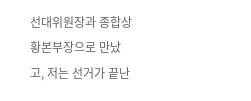선대위원장과 종합상황본부장으로 만났고, 저는 선거가 끝난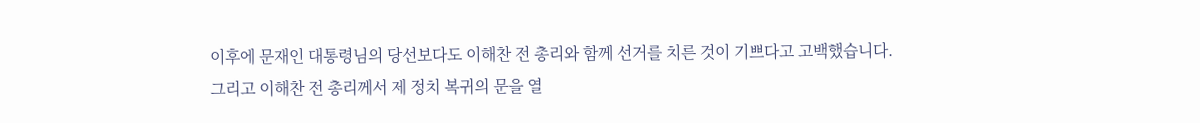이후에 문재인 대통령님의 당선보다도 이해찬 전 총리와 함께 선거를 치른 것이 기쁘다고 고백했습니다.
그리고 이해찬 전 총리께서 제 정치 복귀의 문을 열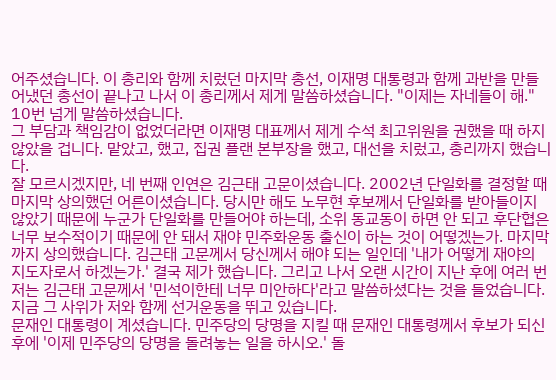어주셨습니다. 이 총리와 함께 치렀던 마지막 총선, 이재명 대통령과 함께 과반을 만들어냈던 총선이 끝나고 나서 이 총리께서 제게 말씀하셨습니다. "이제는 자네들이 해." 10번 넘게 말씀하셨습니다.
그 부담과 책임감이 없었더라면 이재명 대표께서 제게 수석 최고위원을 권했을 때 하지 않았을 겁니다. 맡았고, 했고, 집권 플랜 본부장을 했고, 대선을 치렀고, 총리까지 했습니다.
잘 모르시겠지만, 네 번째 인연은 김근태 고문이셨습니다. 2002년 단일화를 결정할 때 마지막 상의했던 어른이셨습니다. 당시만 해도 노무현 후보께서 단일화를 받아들이지 않았기 때문에 누군가 단일화를 만들어야 하는데, 소위 동교동이 하면 안 되고 후단협은 너무 보수적이기 때문에 안 돼서 재야 민주화운동 출신이 하는 것이 어떻겠는가. 마지막까지 상의했습니다. 김근태 고문께서 당신께서 해야 되는 일인데 '내가 어떻게 재야의 지도자로서 하겠는가.' 결국 제가 했습니다. 그리고 나서 오랜 시간이 지난 후에 여러 번 저는 김근태 고문께서 '민석이한테 너무 미안하다'라고 말씀하셨다는 것을 들었습니다. 지금 그 사위가 저와 함께 선거운동을 뛰고 있습니다.
문재인 대통령이 계셨습니다. 민주당의 당명을 지킬 때 문재인 대통령께서 후보가 되신 후에 '이제 민주당의 당명을 돌려놓는 일을 하시오.' 돌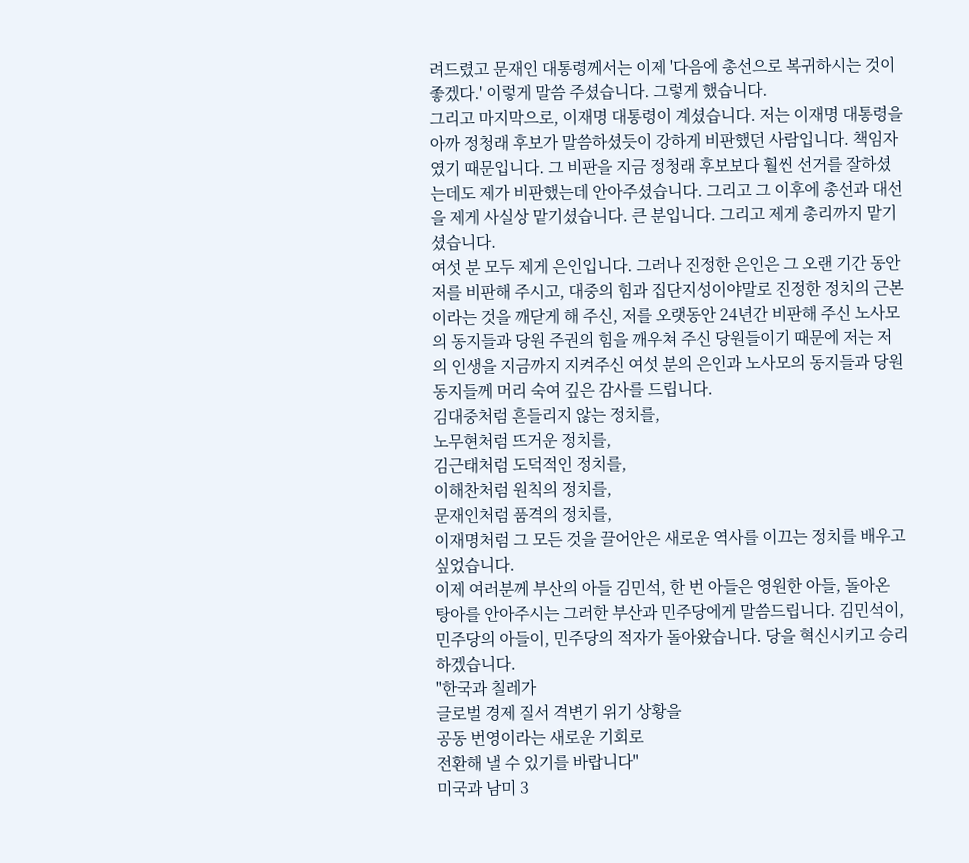려드렸고 문재인 대통령께서는 이제 '다음에 총선으로 복귀하시는 것이 좋겠다.' 이렇게 말씀 주셨습니다. 그렇게 했습니다.
그리고 마지막으로, 이재명 대통령이 계셨습니다. 저는 이재명 대통령을 아까 정청래 후보가 말씀하셨듯이 강하게 비판했던 사람입니다. 책임자였기 때문입니다. 그 비판을 지금 정청래 후보보다 훨씬 선거를 잘하셨는데도 제가 비판했는데 안아주셨습니다. 그리고 그 이후에 총선과 대선을 제게 사실상 맡기셨습니다. 큰 분입니다. 그리고 제게 총리까지 맡기셨습니다.
여섯 분 모두 제게 은인입니다. 그러나 진정한 은인은 그 오랜 기간 동안 저를 비판해 주시고, 대중의 힘과 집단지성이야말로 진정한 정치의 근본이라는 것을 깨닫게 해 주신, 저를 오랫동안 24년간 비판해 주신 노사모의 동지들과 당원 주권의 힘을 깨우쳐 주신 당원들이기 때문에 저는 저의 인생을 지금까지 지켜주신 여섯 분의 은인과 노사모의 동지들과 당원 동지들께 머리 숙여 깊은 감사를 드립니다.
김대중처럼 흔들리지 않는 정치를,
노무현처럼 뜨거운 정치를,
김근태처럼 도덕적인 정치를,
이해찬처럼 원칙의 정치를,
문재인처럼 품격의 정치를,
이재명처럼 그 모든 것을 끌어안은 새로운 역사를 이끄는 정치를 배우고 싶었습니다.
이제 여러분께 부산의 아들 김민석, 한 번 아들은 영원한 아들, 돌아온 탕아를 안아주시는 그러한 부산과 민주당에게 말씀드립니다. 김민석이, 민주당의 아들이, 민주당의 적자가 돌아왔습니다. 당을 혁신시키고 승리하겠습니다.
"한국과 칠레가
글로벌 경제 질서 격변기 위기 상황을
공동 번영이라는 새로운 기회로
전환해 낼 수 있기를 바랍니다"
미국과 남미 3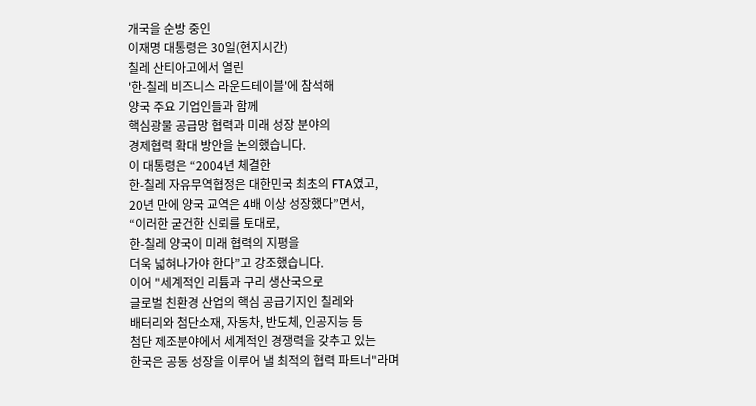개국을 순방 중인
이재명 대통령은 30일(현지시간)
칠레 산티아고에서 열린
'한-칠레 비즈니스 라운드테이블'에 참석해
양국 주요 기업인들과 함께
핵심광물 공급망 협력과 미래 성장 분야의
경제협력 확대 방안을 논의했습니다.
이 대통령은 “2004년 체결한
한-칠레 자유무역협정은 대한민국 최초의 FTA였고,
20년 만에 양국 교역은 4배 이상 성장했다”면서,
“이러한 굳건한 신뢰를 토대로,
한-칠레 양국이 미래 협력의 지평을
더욱 넓혀나가야 한다”고 강조했습니다.
이어 "세계적인 리튬과 구리 생산국으로
글로벌 친환경 산업의 핵심 공급기지인 칠레와
배터리와 첨단소재, 자동차, 반도체, 인공지능 등
첨단 제조분야에서 세계적인 경쟁력을 갖추고 있는
한국은 공동 성장을 이루어 낼 최적의 협력 파트너"라며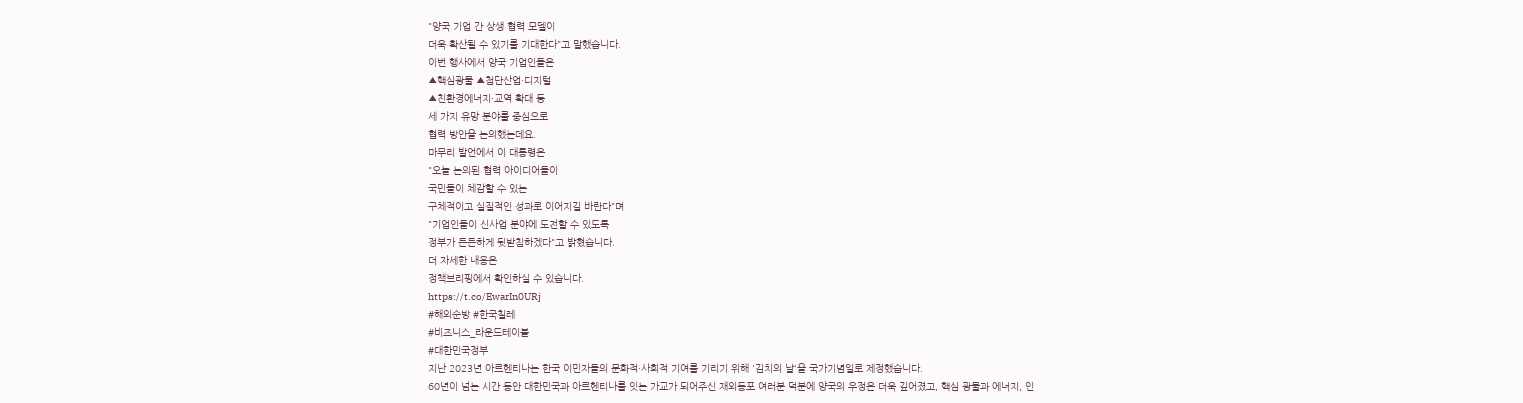"양국 기업 간 상생 협력 모델이
더욱 확산될 수 있기를 기대한다"고 말했습니다.
이번 행사에서 양국 기업인들은
▲핵심광물 ▲첨단산업·디지털
▲친환경에너지·교역 확대 등
세 가지 유망 분야를 중심으로
협력 방안을 논의했는데요.
마무리 발언에서 이 대통령은
"오늘 논의된 협력 아이디어들이
국민들이 체감할 수 있는
구체적이고 실질적인 성과로 이어지길 바란다"며
"기업인들이 신사업 분야에 도전할 수 있도록
정부가 든든하게 뒷받침하겠다"고 밝혔습니다.
더 자세한 내용은
정책브리핑에서 확인하실 수 있습니다.
https://t.co/EwarIn0URj
#해외순방 #한국칠레
#비즈니스_라운드테이블
#대한민국정부
지난 2023년 아르헨티나는 한국 이민자들의 문화적·사회적 기여를 기리기 위해 '김치의 날'을 국가기념일로 제정했습니다.
60년이 넘는 시간 동안 대한민국과 아르헨티나를 잇는 가교가 되어주신 재외동포 여러분 덕분에 양국의 우정은 더욱 깊어졌고, 핵심 광물과 에너지, 인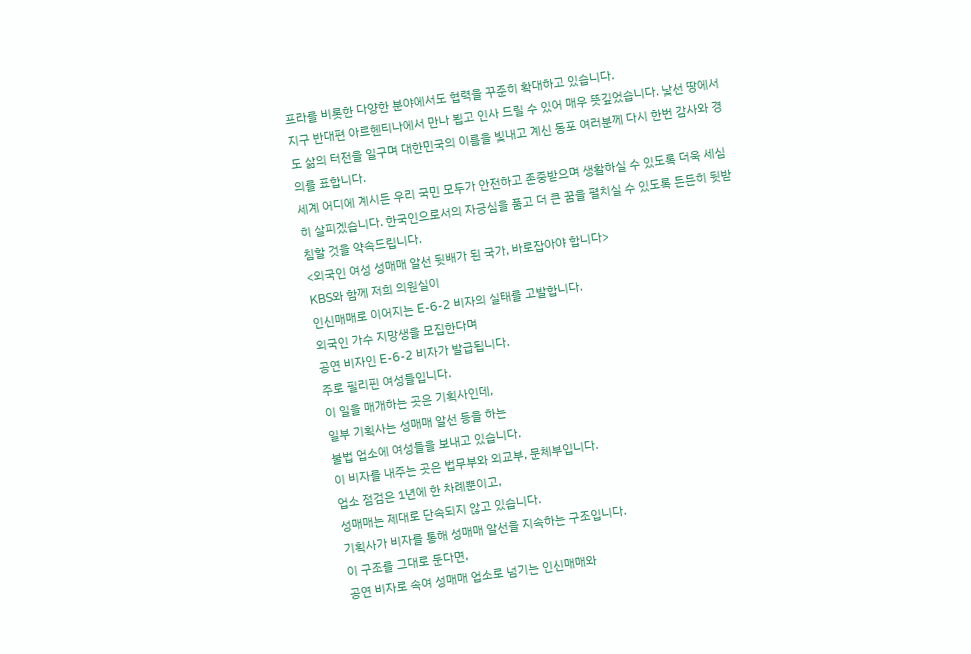프라를 비롯한 다양한 분야에서도 협력을 꾸준히 확대하고 있습니다.
지구 반대편 아르헨티나에서 만나 뵙고 인사 드릴 수 있어 매우 뜻깊었습니다. 낯선 땅에서도 삶의 터전을 일구며 대한민국의 이름을 빛내고 계신 동포 여러분께 다시 한번 감사와 경의를 표합니다.
세계 어디에 계시든 우리 국민 모두가 안전하고 존중받으며 생활하실 수 있도록 더욱 세심히 살피겠습니다. 한국인으로서의 자긍심을 품고 더 큰 꿈을 펼치실 수 있도록 든든히 뒷받침할 것을 약속드립니다.
<외국인 여성 성매매 알선 뒷배가 된 국가, 바로잡아야 합니다>
KBS와 함께 저희 의원실이
인신매매로 이어지는 E-6-2 비자의 실태를 고발합니다.
외국인 가수 지망생을 모집한다며
공연 비자인 E-6-2 비자가 발급됩니다.
주로 필리핀 여성들입니다.
이 일을 매개하는 곳은 기획사인데,
일부 기획사는 성매매 알선 등을 하는
불법 업소에 여성들을 보내고 있습니다.
이 비자를 내주는 곳은 법무부와 외교부, 문체부입니다.
업소 점검은 1년에 한 차례뿐이고,
성매매는 제대로 단속되지 않고 있습니다.
기획사가 비자를 통해 성매매 알선을 지속하는 구조입니다.
이 구조를 그대로 둔다면,
공연 비자로 속여 성매매 업소로 넘기는 인신매매와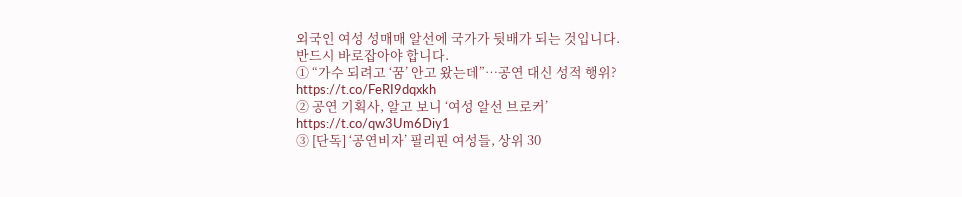외국인 여성 성매매 알선에 국가가 뒷배가 되는 것입니다.
반드시 바로잡아야 합니다.
① “가수 되려고 ‘꿈’ 안고 왔는데”…공연 대신 성적 행위?
https://t.co/FeRI9dqxkh
② 공연 기획사, 알고 보니 ‘여성 알선 브로커’
https://t.co/qw3Um6Diy1
③ [단독] ‘공연비자’ 필리핀 여성들, 상위 30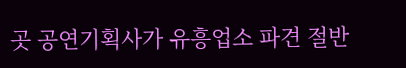곳 공연기획사가 유흥업소 파견 절반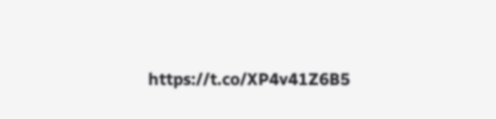https://t.co/XP4v41Z6B5